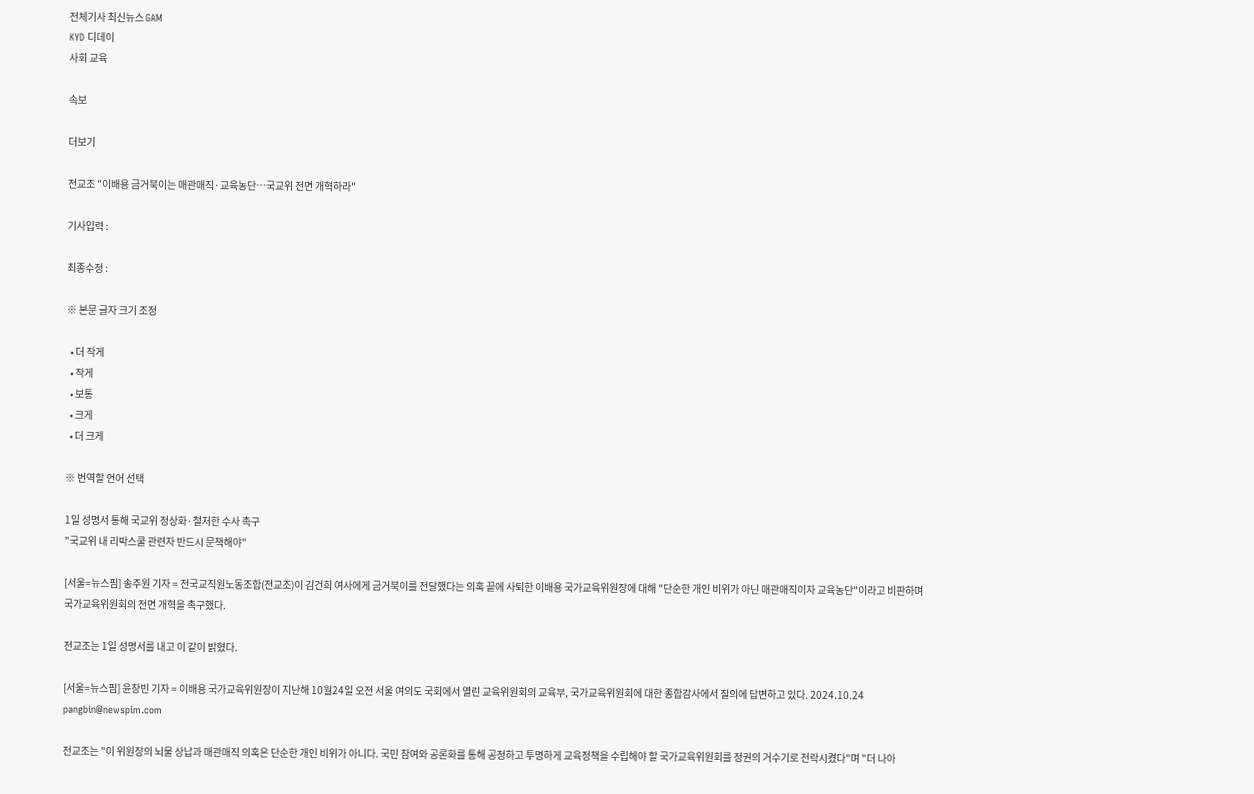전체기사 최신뉴스 GAM
KYD 디데이
사회 교육

속보

더보기

전교조 "이배용 금거북이는 매관매직·교육농단…국교위 전면 개혁하라"

기사입력 :

최종수정 :

※ 본문 글자 크기 조정

  • 더 작게
  • 작게
  • 보통
  • 크게
  • 더 크게

※ 번역할 언어 선택

1일 성명서 통해 국교위 정상화·철저한 수사 촉구
"국교위 내 리박스쿨 관련자 반드시 문책해야"

[서울=뉴스핌] 송주원 기자 = 전국교직원노동조합(전교조)이 김건희 여사에게 금거북이를 전달했다는 의혹 끝에 사퇴한 이배용 국가교육위원장에 대해 "단순한 개인 비위가 아닌 매관매직이자 교육농단"이라고 비판하며 국가교육위원회의 전면 개혁을 촉구했다.

전교조는 1일 성명서를 내고 이 같이 밝혔다.

[서울=뉴스핌] 윤창빈 기자 = 이배용 국가교육위원장이 지난해 10월24일 오전 서울 여의도 국회에서 열린 교육위원회의 교육부, 국가교육위원회에 대한 종합감사에서 질의에 답변하고 있다. 2024.10.24 pangbin@newspim.com

전교조는 "이 위원장의 뇌물 상납과 매관매직 의혹은 단순한 개인 비위가 아니다. 국민 참여와 공론화를 통해 공정하고 투명하게 교육정책을 수립해야 할 국가교육위원회를 정권의 거수기로 전락시켰다"며 "더 나아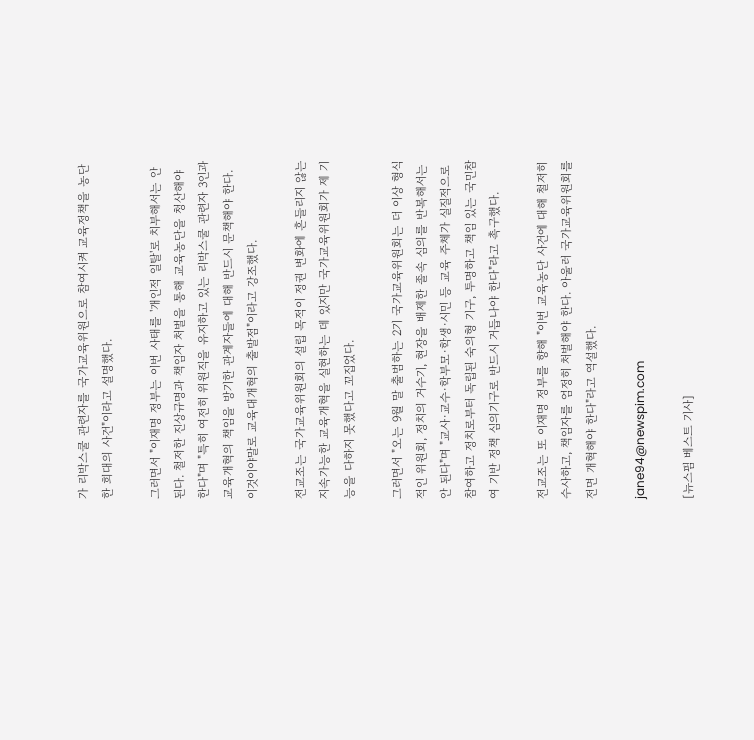가 리박스쿨 관련자를 국가교육위원으로 참여시켜 교육정책을 농단한 희대의 사건"이라고 설명했다.

그러면서 "이재명 정부는 이번 사태를 '개인적 일탈'로 치부해서는 안 된다. 철저한 진상규명과 책임자 처벌을 통해 교육농단을 청산해야 한다"며 "특히 여전히 위원직을 유지하고 있는 리박스쿨 관련자 3인과 교육개혁의 책임을 방기한 관계자들에 대해 반드시 문책해야 한다. 이것이야말로 교육대개혁의 출발점"이라고 강조했다.

전교조는 국가교육위원회의 설립 목적이 정권 변화에 흔들리지 않는 지속가능한 교육개혁을 실현하는 데 있지만 국가교육위원회가 제 기능을 다하지 못했다고 꼬집었다.

그러면서 "오는 9월 말 출범하는 2기 국가교육위원회는 더 이상 형식적인 위원회, 정치의 거수기, 현장을 배제한 졸속 심의를 반복해서는 안 된다"며 "교사·교수·학부모·학생·시민 등 교육 주체가 실질적으로 참여하고 정치로부터 독립된 숙의형 기구, 투명하고 책임 있는 국민참여 기반 정책 심의기구로 반드시 거듭나야 한다"라고 촉구했다.

전교조는 또 이재명 정부를 향해 "이번 교육농단 사건에 대해 철저히 수사하고, 책임자를 엄정히 처벌해야 한다. 아울러 국가교육위원회를 전면 개혁해야 한다"라고 역설했다.

jane94@newspim.com

[뉴스핌 베스트 기사]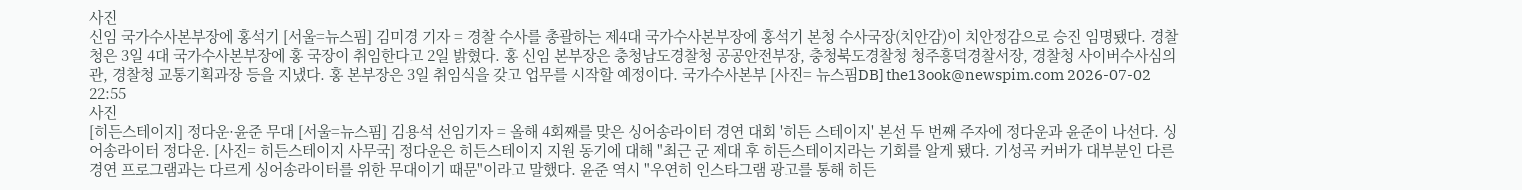사진
신임 국가수사본부장에 홍석기 [서울=뉴스핌] 김미경 기자 = 경찰 수사를 총괄하는 제4대 국가수사본부장에 홍석기 본청 수사국장(치안감)이 치안정감으로 승진 임명됐다. 경찰청은 3일 4대 국가수사본부장에 홍 국장이 취임한다고 2일 밝혔다. 홍 신임 본부장은 충청남도경찰청 공공안전부장, 충청북도경찰청 청주흥덕경찰서장, 경찰청 사이버수사심의관, 경찰청 교통기획과장 등을 지냈다. 홍 본부장은 3일 취임식을 갖고 업무를 시작할 예정이다. 국가수사본부 [사진= 뉴스핌DB] the13ook@newspim.com 2026-07-02 22:55
사진
[히든스테이지] 정다운·윤준 무대 [서울=뉴스핌] 김용석 선임기자 = 올해 4회째를 맞은 싱어송라이터 경연 대회 '히든 스테이지' 본선 두 번째 주자에 정다운과 윤준이 나선다. 싱어송라이터 정다운. [사진= 히든스테이지 사무국] 정다운은 히든스테이지 지원 동기에 대해 "최근 군 제대 후 히든스테이지라는 기회를 알게 됐다. 기성곡 커버가 대부분인 다른 경연 프로그램과는 다르게 싱어송라이터를 위한 무대이기 때문"이라고 말했다. 윤준 역시 "우연히 인스타그램 광고를 통해 히든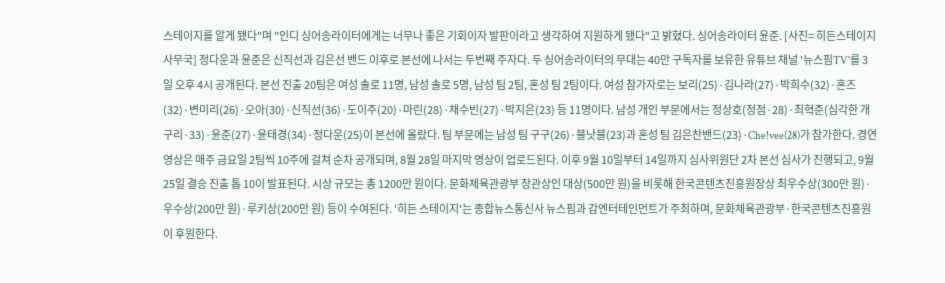스테이지를 알게 됐다"며 "인디 싱어송라이터에게는 너무나 좋은 기회이자 발판이라고 생각하여 지원하게 됐다"고 밝혔다. 싱어송라이터 윤준. [사진= 히든스테이지 사무국] 정다운과 윤준은 신직선과 김은선 밴드 이후로 본선에 나서는 두번째 주자다. 두 싱어송라이터의 무대는 40만 구독자를 보유한 유튜브 채널 '뉴스핌TV'를 3일 오후 4시 공개된다. 본선 진출 20팀은 여성 솔로 11명, 남성 솔로 5명, 남성 팀 2팀, 혼성 팀 2팀이다. 여성 참가자로는 보리(25)·김나라(27)·박희수(32)·혼즈(32)·변미리(26)·오아(30)·신직선(36)·도이주(20)·마린(28)·채수빈(27)·박지은(23) 등 11명이다. 남성 개인 부문에서는 정상호(정점·28)·최혁준(심각한 개구리·33)·윤준(27)·윤태경(34)·정다운(25)이 본선에 올랐다. 팀 부문에는 남성 팀 구구(26)·블낫블(23)과 혼성 팀 김은찬밴드(23)·Che!vee(28)가 참가한다. 경연 영상은 매주 금요일 2팀씩 10주에 걸쳐 순차 공개되며, 8월 28일 마지막 영상이 업로드된다. 이후 9월 10일부터 14일까지 심사위원단 2차 본선 심사가 진행되고, 9월 25일 결승 진출 톱 10이 발표된다. 시상 규모는 총 1200만 원이다. 문화체육관광부 장관상인 대상(500만 원)을 비롯해 한국콘텐츠진흥원장상 최우수상(300만 원)·우수상(200만 원)·루키상(200만 원) 등이 수여된다. '히든 스테이지'는 종합뉴스통신사 뉴스핌과 감엔터테인먼트가 주최하며, 문화체육관광부·한국콘텐츠진흥원이 후원한다.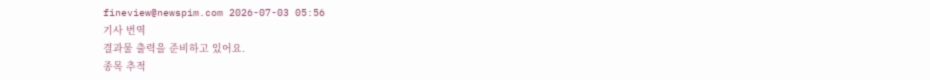fineview@newspim.com 2026-07-03 05:56
기사 번역
결과물 출력을 준비하고 있어요.
종목 추적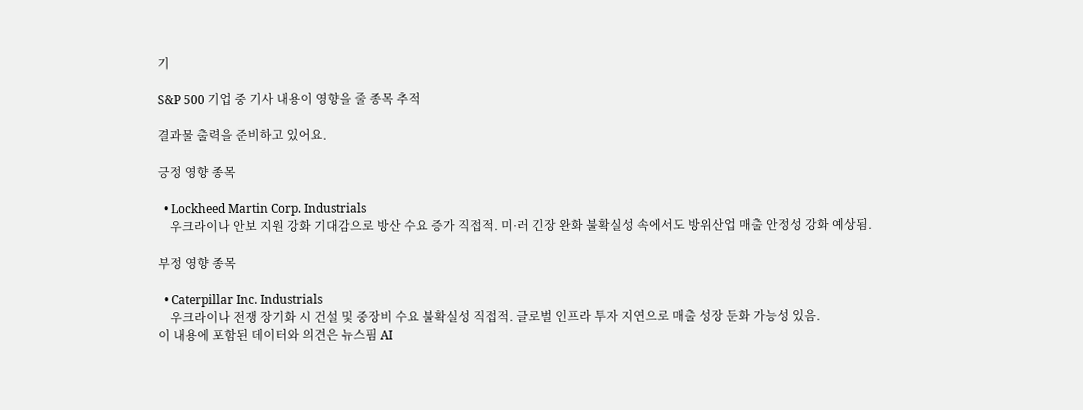기

S&P 500 기업 중 기사 내용이 영향을 줄 종목 추적

결과물 출력을 준비하고 있어요.

긍정 영향 종목

  • Lockheed Martin Corp. Industrials
    우크라이나 안보 지원 강화 기대감으로 방산 수요 증가 직접적. 미·러 긴장 완화 불확실성 속에서도 방위산업 매출 안정성 강화 예상됨.

부정 영향 종목

  • Caterpillar Inc. Industrials
    우크라이나 전쟁 장기화 시 건설 및 중장비 수요 불확실성 직접적. 글로벌 인프라 투자 지연으로 매출 성장 둔화 가능성 있음.
이 내용에 포함된 데이터와 의견은 뉴스핌 AI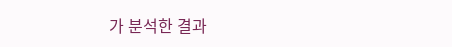가 분석한 결과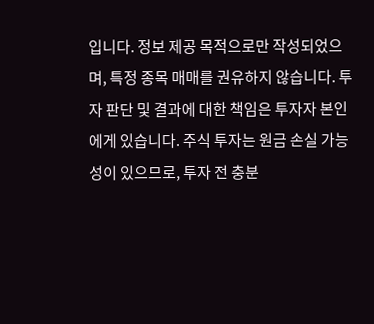입니다. 정보 제공 목적으로만 작성되었으며, 특정 종목 매매를 권유하지 않습니다. 투자 판단 및 결과에 대한 책임은 투자자 본인에게 있습니다. 주식 투자는 원금 손실 가능성이 있으므로, 투자 전 충분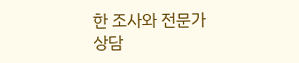한 조사와 전문가 상담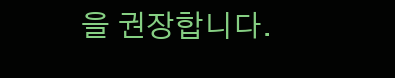을 권장합니다.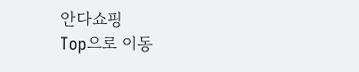안다쇼핑
Top으로 이동